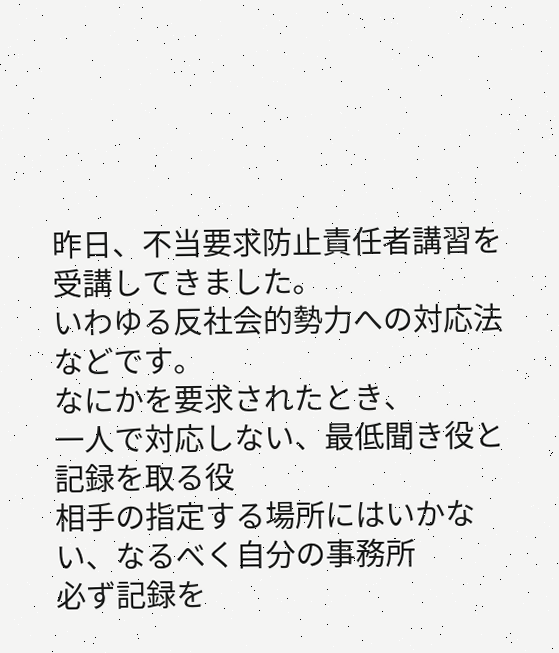昨日、不当要求防止責任者講習を受講してきました。
いわゆる反社会的勢力への対応法などです。
なにかを要求されたとき、
一人で対応しない、最低聞き役と記録を取る役
相手の指定する場所にはいかない、なるべく自分の事務所
必ず記録を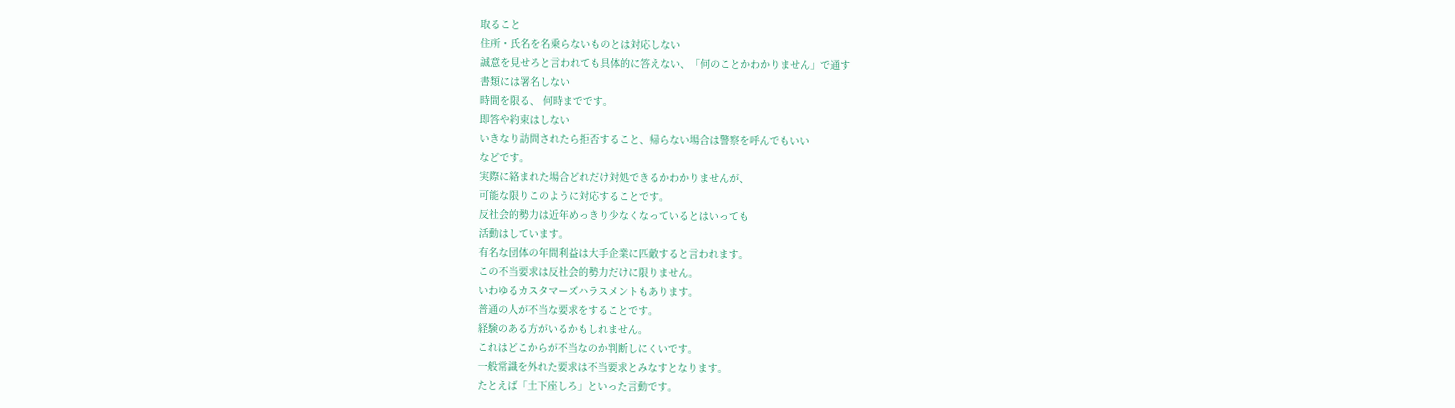取ること
住所・氏名を名乗らないものとは対応しない
誠意を見せろと言われても具体的に答えない、「何のことかわかりません」で通す
書類には署名しない
時間を限る、 何時までです。
即答や約束はしない
いきなり訪問されたら拒否すること、帰らない場合は警察を呼んでもいい
などです。
実際に絡まれた場合どれだけ対処できるかわかりませんが、
可能な限りこのように対応することです。
反社会的勢力は近年めっきり少なくなっているとはいっても
活動はしています。
有名な団体の年間利益は大手企業に匹敵すると言われます。
この不当要求は反社会的勢力だけに限りません。
いわゆるカスタマーズハラスメントもあります。
普通の人が不当な要求をすることです。
経験のある方がいるかもしれません。
これはどこからが不当なのか判断しにくいです。
一般常識を外れた要求は不当要求とみなすとなります。
たとえば「土下座しろ」といった言動です。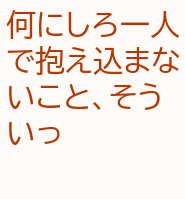何にしろ一人で抱え込まないこと、そういっ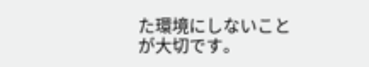た環境にしないこと
が大切です。